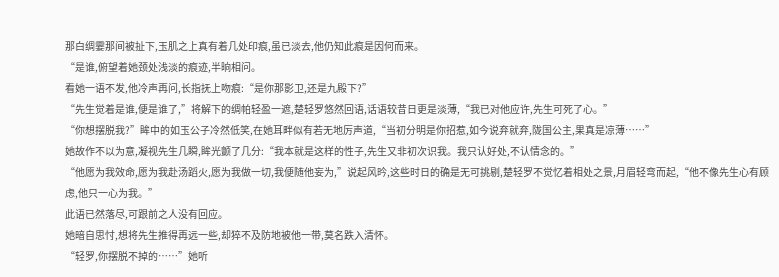那白绸霎那间被扯下,玉肌之上真有着几处印痕,虽已淡去,他仍知此痕是因何而来。
“是谁,俯望着她颈处浅淡的痕迹,半晌相问。
看她一语不发,他冷声再问,长指抚上吻痕:“是你那影卫,还是九殿下?”
“先生觉着是谁,便是谁了,”将解下的绸帕轻盈一遮,楚轻罗悠然回语,话语较昔日更是淡薄,“我已对他应许,先生可死了心。”
“你想摆脱我?”眸中的如玉公子冷然低笑,在她耳畔似有若无地厉声道,“当初分明是你招惹,如今说弃就弃,陇国公主,果真是凉薄……”
她故作不以为意,凝视先生几瞬,眸光颤了几分:“我本就是这样的性子,先生又非初次识我。我只认好处,不认情念的。”
“他愿为我效命,愿为我赴汤蹈火,愿为我做一切,我便随他妄为,”说起风昑,这些时日的确是无可挑剔,楚轻罗不觉忆着相处之景,月眉轻弯而起,“他不像先生心有顾虑,他只一心为我。”
此语已然落尽,可跟前之人没有回应。
她暗自思忖,想将先生推得再远一些,却猝不及防地被他一带,莫名跌入清怀。
“轻罗,你摆脱不掉的……”她听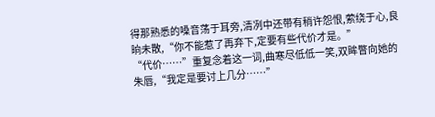得那熟悉的嗓音荡于耳旁,清冽中还带有稍许怨恨,萦绕于心,良晌未散,“你不能惹了再弃下,定要有些代价才是。”
“代价……”重复念着这一词,曲寒尽低低一笑,双眸瞥向她的朱唇,“我定是要讨上几分……”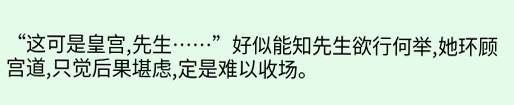“这可是皇宫,先生……”好似能知先生欲行何举,她环顾宫道,只觉后果堪虑,定是难以收场。